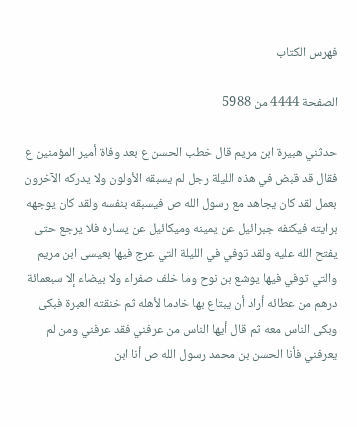فهرس الكتاب

الصفحة 4444 من 5988

حدثني هبيرة ابن مريم قال خطب الحسن ع بعد وفاة أمير المؤمنين ع فقال قد قبض في هذه الليلة رجل لم يسبقه الأولون ولا يدركه الآخرون بعمل لقد كان يجاهد مع رسول الله ص فيسبقه بنفسه ولقد كان يوجهه برايته فيكنفه جبرائيل عن يمينه وميكائيل عن يساره فلا يرجع حتى يفتح الله عليه ولقد توفي في الليلة التي عرج فيها بعيسى ابن مريم والتي توفي فيها يوشع بن نوح وما خلف صفراء ولا بيضاء إلا سبعمائة درهم من عطائه أراد أن يبتاع بها خادما لأهله ثم خنقته العبرة فبكى وبكى الناس معه ثم قال أيها الناس من عرفني فقد عرفني ومن لم يعرفني فأنا الحسن بن محمد رسول الله ص أنا ابن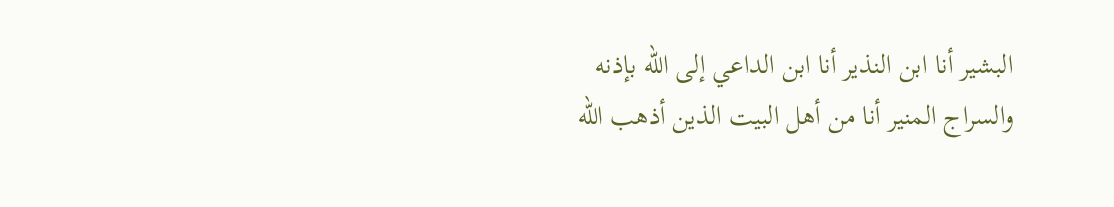البشير أنا ابن النذير أنا ابن الداعي إلى الله بإذنه والسراج المنير أنا من أهل البيت الذين أذهب الله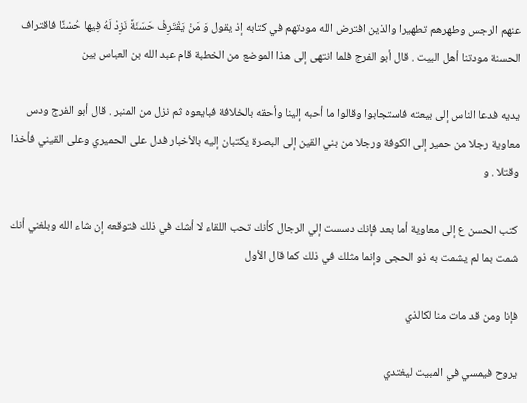عنهم الرجس وطهرهم تطهيرا والذين افترض الله مودتهم في كتابه إذ يقول وَ مَنْ يَقْتَرِفْ حَسَنَةً نَزِدْ لَهُ فِيها حُسْنًا فاقتراف الحسنة مودتنا أهل البيت . قال أبو الفرج فلما انتهى إلى هذا الموضع من الخطبة قام عبد الله بن العباس بين

يديه فدعا الناس إلى بيعته فاستجابوا وقالوا ما أحبه إلينا وأحقه بالخلافة فبايعوه ثم نزل من المنبر . قال أبو الفرج ودس معاوية رجلا من حمير إلى الكوفة ورجلا من بني القين إلى البصرة يكتبان إليه بالأخبار فدل على الحميري وعلى القيني فأخذا وقتلا . و

كتب الحسن ع إلى معاوية أما بعد فإنك دسست إلي الرجال كأنك تحب اللقاء لا أشك في ذلك فتوقعه إن شاء الله وبلغني أنك شمت بما لم يشمت به ذو الحجى وإنما مثلك في ذلك كما قال الأول

فإنا ومن قد مات منا لكالذي

يروح فيمسي في المبيت ليغتدي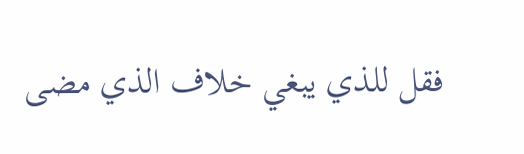فقل للذي يبغي خلاف الذي مضى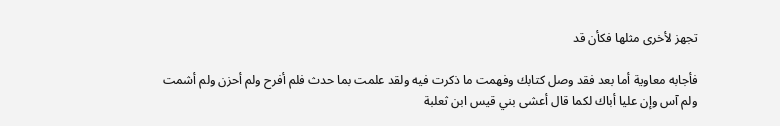تجهز لأخرى مثلها فكأن قد

فأجابه معاوية أما بعد فقد وصل كتابك وفهمت ما ذكرت فيه ولقد علمت بما حدث فلم أفرح ولم أحزن ولم أشمت ولم آس وإن عليا أباك لكما قال أعشى بني قيس ابن ثعلبة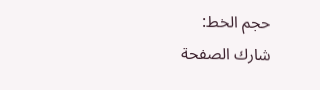حجم الخط:
شارك الصفحة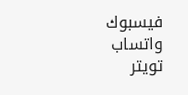فيسبوك واتساب تويتر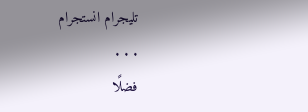تليجرام انستجرام
. . .
فضلًا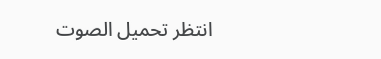انتظر تحميل الصوت